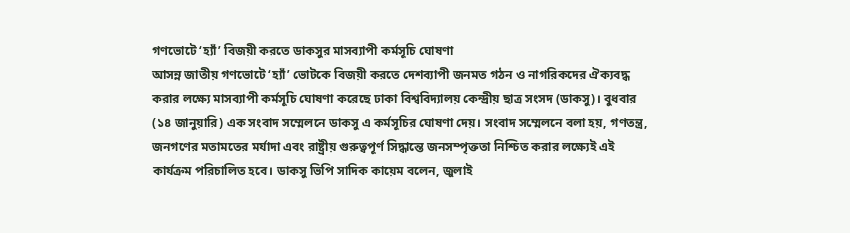গণভোটে ‘হ্যাঁ’ বিজয়ী করতে ডাকসুর মাসব্যাপী কর্মসূচি ঘোষণা
আসন্ন জাতীয় গণভোটে ‘হ্যাঁ’ ভোটকে বিজয়ী করতে দেশব্যাপী জনমত গঠন ও নাগরিকদের ঐক্যবদ্ধ করার লক্ষ্যে মাসব্যাপী কর্মসূচি ঘোষণা করেছে ঢাকা বিশ্ববিদ্যালয় কেন্দ্রীয় ছাত্র সংসদ (ডাকসু)। বুধবার (১৪ জানুয়ারি) এক সংবাদ সম্মেলনে ডাকসু এ কর্মসূচির ঘোষণা দেয়। সংবাদ সম্মেলনে বলা হয়, গণতন্ত্র, জনগণের মতামতের মর্যাদা এবং রাষ্ট্রীয় গুরুত্বপূর্ণ সিদ্ধান্তে জনসম্পৃক্ততা নিশ্চিত করার লক্ষ্যেই এই কার্যক্রম পরিচালিত হবে। ডাকসু ভিপি সাদিক কায়েম বলেন, জুলাই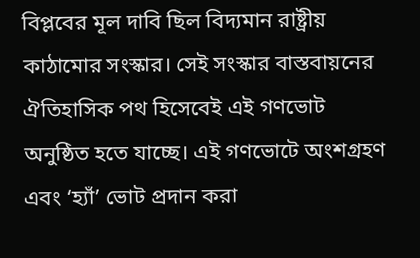বিপ্লবের মূল দাবি ছিল বিদ্যমান রাষ্ট্রীয় কাঠামোর সংস্কার। সেই সংস্কার বাস্তবায়নের ঐতিহাসিক পথ হিসেবেই এই গণভোট অনুষ্ঠিত হতে যাচ্ছে। এই গণভোটে অংশগ্রহণ এবং ‘হ্যাঁ’ ভোট প্রদান করা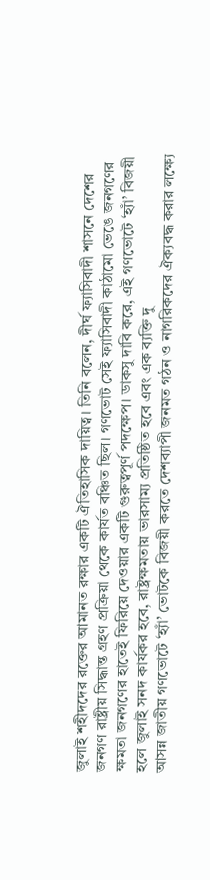জুলাই শহীদদের রক্তের আমানত রক্ষার একটি ঐতিহাসিক দায়িত্ব। তিনি বলেন, দীর্ঘ ফ্যাসিবাদী শাসনে দেশের জনগণ রাষ্ট্রীয় সিদ্ধান্ত গ্রহণ প্রক্রিয়া থেকে কার্যত বঞ্চিত ছিল। গণভোট সেই ফ্যাসিবাদী কাঠামো ভেঙে জনগণের ক্ষমতা জনগণের হাতেই ফিরিয়ে দেওয়ার একটি গুরুত্বপূর্ণ পদক্ষেপ। ডাকসু দাবি করে, এই গণভোটে ‘হ্যাঁ’ বিজয়ী হলে জুলাই সনদ কার্যকর হবে, রাষ্ট্রক্ষমতায় ভারসাম্য প্রতিষ্ঠিত হবে এবং এক ব্যক্তি দু
আসন্ন জাতীয় গণভোটে ‘হ্যাঁ’ ভোটকে বিজয়ী করতে দেশব্যাপী জনমত গঠন ও নাগরিকদের ঐক্যবদ্ধ করার লক্ষ্যে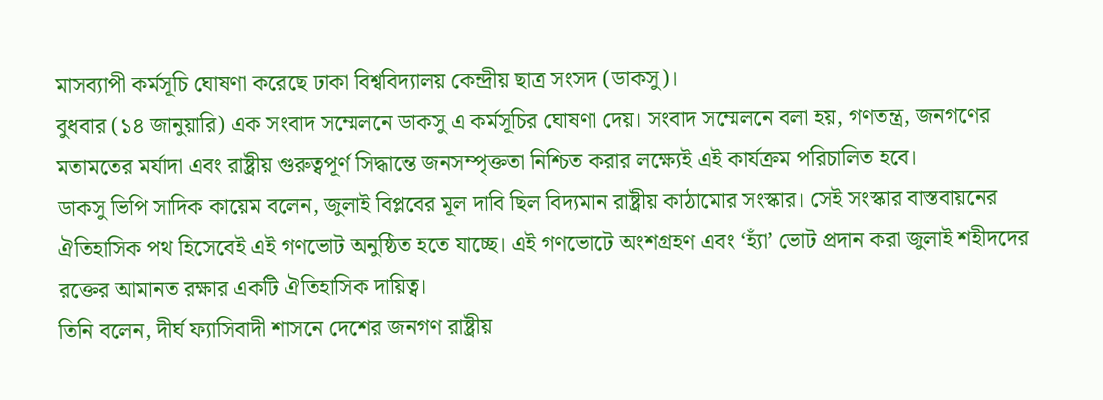মাসব্যাপী কর্মসূচি ঘোষণা করেছে ঢাকা বিশ্ববিদ্যালয় কেন্দ্রীয় ছাত্র সংসদ (ডাকসু)।
বুধবার (১৪ জানুয়ারি) এক সংবাদ সম্মেলনে ডাকসু এ কর্মসূচির ঘোষণা দেয়। সংবাদ সম্মেলনে বলা হয়, গণতন্ত্র, জনগণের মতামতের মর্যাদা এবং রাষ্ট্রীয় গুরুত্বপূর্ণ সিদ্ধান্তে জনসম্পৃক্ততা নিশ্চিত করার লক্ষ্যেই এই কার্যক্রম পরিচালিত হবে।
ডাকসু ভিপি সাদিক কায়েম বলেন, জুলাই বিপ্লবের মূল দাবি ছিল বিদ্যমান রাষ্ট্রীয় কাঠামোর সংস্কার। সেই সংস্কার বাস্তবায়নের ঐতিহাসিক পথ হিসেবেই এই গণভোট অনুষ্ঠিত হতে যাচ্ছে। এই গণভোটে অংশগ্রহণ এবং ‘হ্যাঁ’ ভোট প্রদান করা জুলাই শহীদদের রক্তের আমানত রক্ষার একটি ঐতিহাসিক দায়িত্ব।
তিনি বলেন, দীর্ঘ ফ্যাসিবাদী শাসনে দেশের জনগণ রাষ্ট্রীয়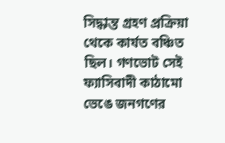সিদ্ধান্ত গ্রহণ প্রক্রিয়া থেকে কার্যত বঞ্চিত ছিল। গণভোট সেই ফ্যাসিবাদী কাঠামো ভেঙে জনগণের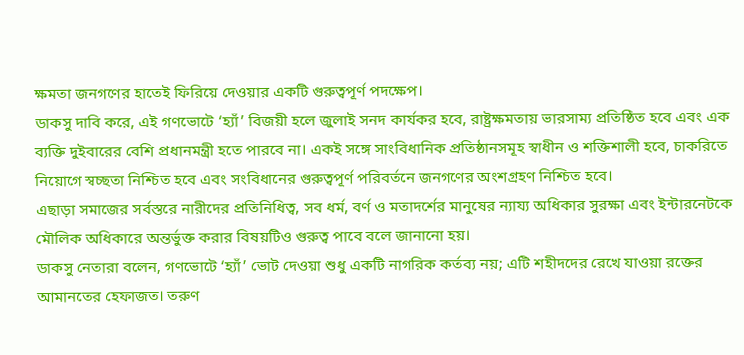ক্ষমতা জনগণের হাতেই ফিরিয়ে দেওয়ার একটি গুরুত্বপূর্ণ পদক্ষেপ।
ডাকসু দাবি করে, এই গণভোটে ‘হ্যাঁ’ বিজয়ী হলে জুলাই সনদ কার্যকর হবে, রাষ্ট্রক্ষমতায় ভারসাম্য প্রতিষ্ঠিত হবে এবং এক ব্যক্তি দুইবারের বেশি প্রধানমন্ত্রী হতে পারবে না। একই সঙ্গে সাংবিধানিক প্রতিষ্ঠানসমূহ স্বাধীন ও শক্তিশালী হবে, চাকরিতে নিয়োগে স্বচ্ছতা নিশ্চিত হবে এবং সংবিধানের গুরুত্বপূর্ণ পরিবর্তনে জনগণের অংশগ্রহণ নিশ্চিত হবে।
এছাড়া সমাজের সর্বস্তরে নারীদের প্রতিনিধিত্ব, সব ধর্ম, বর্ণ ও মতাদর্শের মানুষের ন্যায্য অধিকার সুরক্ষা এবং ইন্টারনেটকে মৌলিক অধিকারে অন্তর্ভুক্ত করার বিষয়টিও গুরুত্ব পাবে বলে জানানো হয়।
ডাকসু নেতারা বলেন, গণভোটে ‘হ্যাঁ’ ভোট দেওয়া শুধু একটি নাগরিক কর্তব্য নয়; এটি শহীদদের রেখে যাওয়া রক্তের আমানতের হেফাজত। তরুণ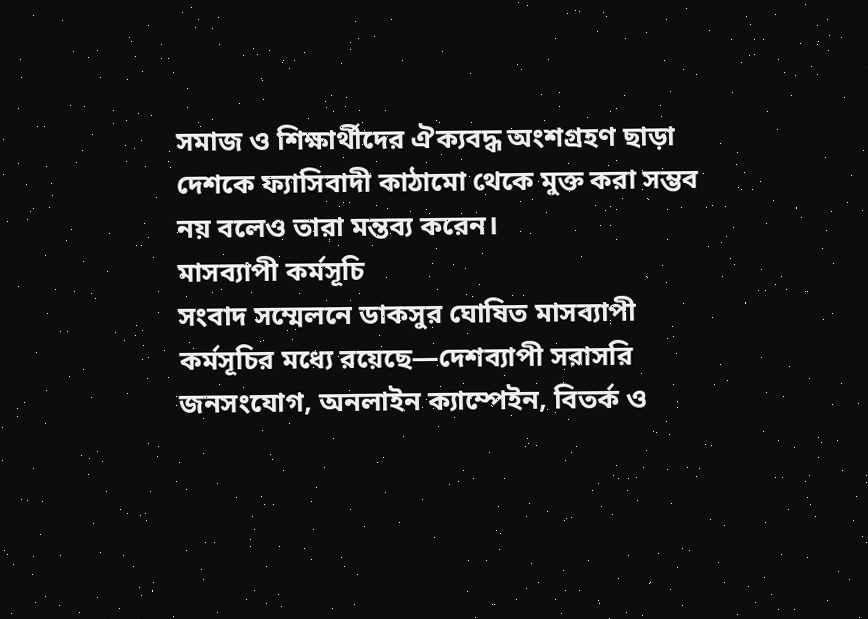সমাজ ও শিক্ষার্থীদের ঐক্যবদ্ধ অংশগ্রহণ ছাড়া দেশকে ফ্যাসিবাদী কাঠামো থেকে মুক্ত করা সম্ভব নয় বলেও তারা মন্তব্য করেন।
মাসব্যাপী কর্মসূচি
সংবাদ সম্মেলনে ডাকসুর ঘোষিত মাসব্যাপী কর্মসূচির মধ্যে রয়েছে—দেশব্যাপী সরাসরি জনসংযোগ, অনলাইন ক্যাম্পেইন, বিতর্ক ও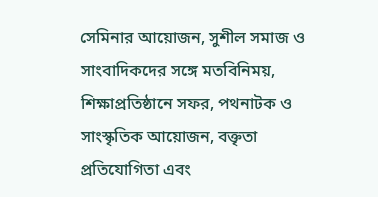সেমিনার আয়োজন, সুশীল সমাজ ও সাংবাদিকদের সঙ্গে মতবিনিময়, শিক্ষাপ্রতিষ্ঠানে সফর, পথনাটক ও সাংস্কৃতিক আয়োজন, বক্তৃতা প্রতিযোগিতা এবং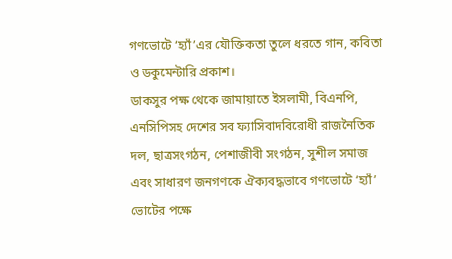গণভোটে ‘হ্যাঁ’এর যৌক্তিকতা তুলে ধরতে গান, কবিতা ও ডকুমেন্টারি প্রকাশ।
ডাকসুর পক্ষ থেকে জামায়াতে ইসলামী, বিএনপি, এনসিপিসহ দেশের সব ফ্যাসিবাদবিরোধী রাজনৈতিক দল, ছাত্রসংগঠন, পেশাজীবী সংগঠন, সুশীল সমাজ এবং সাধারণ জনগণকে ঐক্যবদ্ধভাবে গণভোটে ‘হ্যাঁ’ ভোটের পক্ষে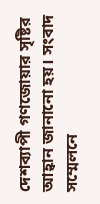দেশব্যাপী গণজোয়ার সৃষ্টির আহ্বান জানানো হয়। সংবাদ সম্মেলনে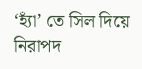‘হ্যাঁ’ তে সিল দিয়ে নিরাপদ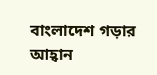বাংলাদেশ গড়ার আহ্বান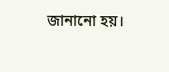জানানো হয়।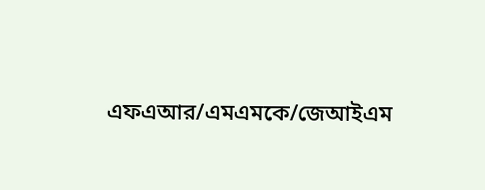এফএআর/এমএমকে/জেআইএম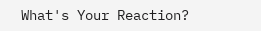What's Your Reaction?